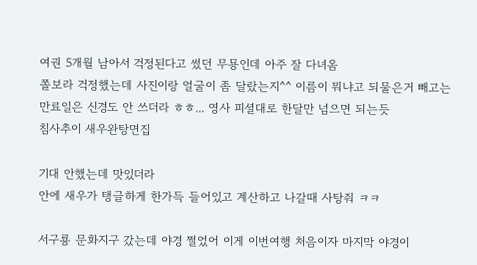여권 5개월 남아서 걱정된다고 썼던 무묭인데 아주 잘 다녀옴
쫄보라 걱정했는데 사진이랑 얼굴이 좀 달랐는지^^ 이름이 뭐냐고 되물은거 빼고는
만료일은 신경도 안 쓰더라 ㅎㅎ... 영사 피셜대로 한달만 넘으면 되는듯
침사추이 새우완탕면집

기대 안했는데 맛있더라
안에 새우가 탱글하게 한가득 들어있고 계산하고 나갈때 사탕줘 ㅋㅋ

서구룡 문화지구 갔는데 야경 쩔었어 이게 이번여행 처음이자 마지막 야경이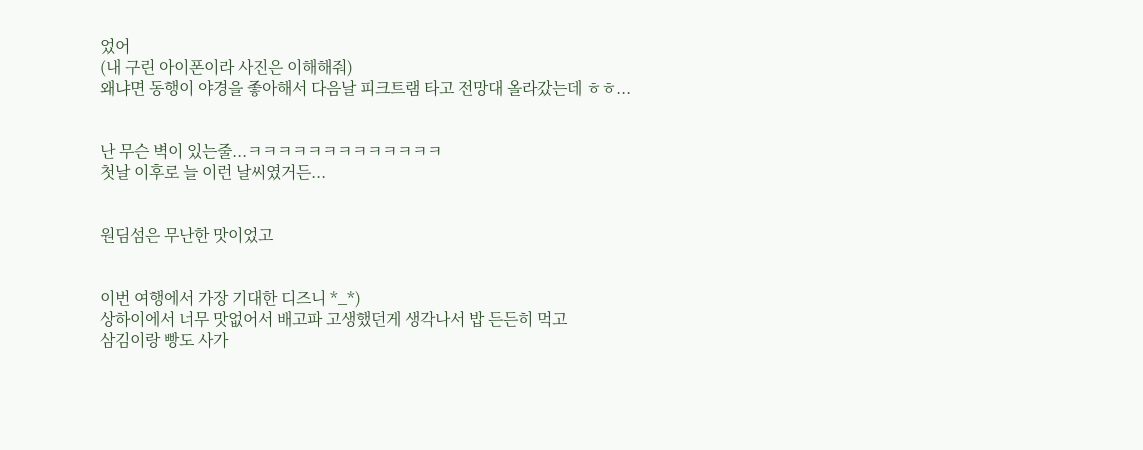었어
(내 구린 아이폰이라 사진은 이해해줘)
왜냐면 동행이 야경을 좋아해서 다음날 피크트램 타고 전망대 올라갔는데 ㅎㅎ...


난 무슨 벽이 있는줄...ㅋㅋㅋㅋㅋㅋㅋㅋㅋㅋㅋㅋㅋ
첫날 이후로 늘 이런 날씨였거든...


원딤섬은 무난한 맛이었고


이번 여행에서 가장 기대한 디즈니 *_*)
상하이에서 너무 맛없어서 배고파 고생했던게 생각나서 밥 든든히 먹고
삼김이랑 빵도 사가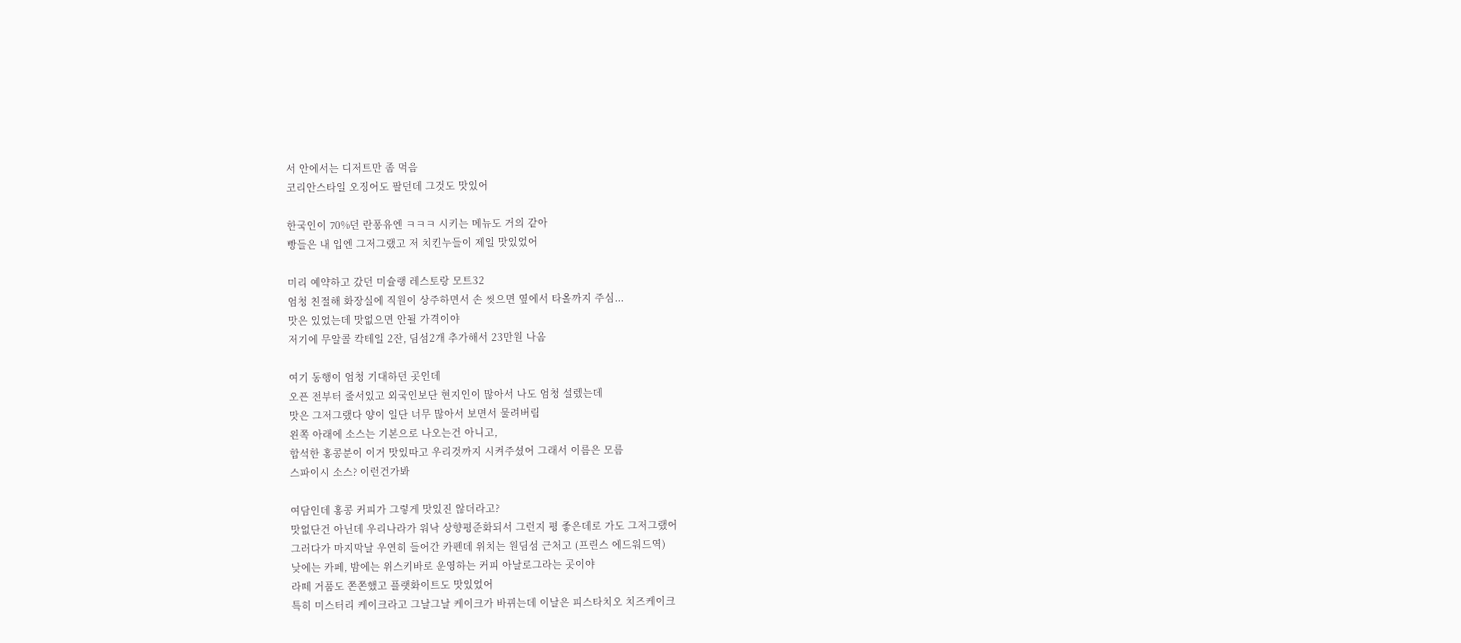서 안에서는 디저트만 좀 먹음
코리안스타일 오징어도 팔던데 그것도 맛있어

한국인이 70%던 란퐁유엔 ㅋㅋㅋ 시키는 메뉴도 거의 같아
빵들은 내 입엔 그저그랬고 저 치킨누들이 제일 맛있었어

미리 예약하고 갔던 미슐랭 레스토랑 모트32
엄청 친절해 화장실에 직원이 상주하면서 손 씻으면 옆에서 타올까지 주심...
맛은 있었는데 맛없으면 안될 가격이야
저기에 무알콜 칵테일 2잔, 딤섬2개 추가해서 23만원 나옴

여기 동행이 엄청 기대하던 곳인데
오픈 전부터 줄서있고 외국인보단 현지인이 많아서 나도 엄청 설렜는데
맛은 그저그랬다 양이 일단 너무 많아서 보면서 물려버림
왼쪽 아래에 소스는 기본으로 나오는건 아니고,
합석한 홍콩분이 이거 맛있따고 우리것까지 시켜주셨어 그래서 이름은 모름
스파이시 소스? 이런건가봐

여담인데 홍콩 커피가 그렇게 맛있진 않더라고?
맛없단건 아닌데 우리나라가 워낙 상향평준화되서 그런지 평 좋은데로 가도 그저그랬어
그러다가 마지막날 우연히 들어간 카펜데 위치는 원딤섬 근처고 (프린스 에드워드역)
낮에는 카페, 밤에는 위스키바로 운영하는 커피 아날로그라는 곳이야
라떼 거품도 쫀쫀했고 플랫화이트도 맛있었어
특히 미스터리 케이크라고 그날그날 케이크가 바뀌는데 이날은 피스타치오 치즈케이크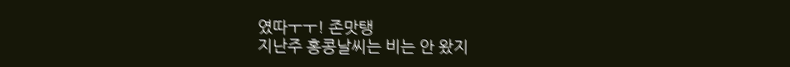였따ㅜㅜ! 존맛탱
지난주 홍콩날씨는 비는 안 왔지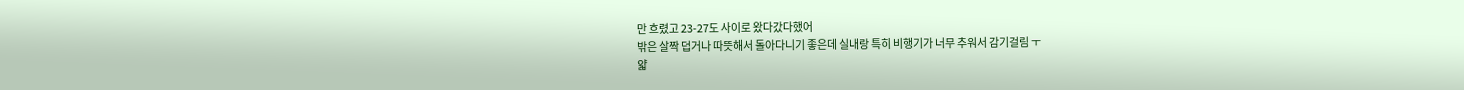만 흐렸고 23-27도 사이로 왔다갔다했어
밖은 살짝 덥거나 따뜻해서 돌아다니기 좋은데 실내랑 특히 비행기가 너무 추워서 감기걸림 ㅜ
얇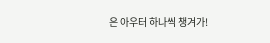은 아우터 하나씩 챙겨가!